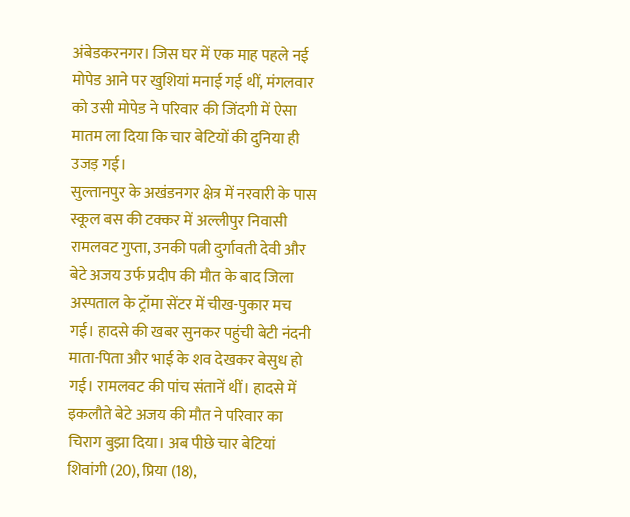अंबेडकरनगर। जिस घर में एक माह पहले नई मोपेड आने पर खुशियां मनाई गई थीं, मंगलवार को उसी मोपेड ने परिवार की जिंदगी में ऐसा मातम ला दिया कि चार बेटियों की दुनिया ही उजड़ गई।
सुल्तानपुर के अखंडनगर क्षेत्र में नरवारी के पास स्कूल बस की टक्कर में अल्लीपुर निवासी रामलवट गुप्ता, उनकी पत्नी दुर्गावती देवी और बेटे अजय उर्फ प्रदीप की मौत के बाद जिला अस्पताल के ट्रॉमा सेंटर में चीख-पुकार मच गई। हादसे की खबर सुनकर पहुंची बेटी नंदनी माता-पिता और भाई के शव देखकर बेसुध हो गई। रामलवट की पांच संतानें थीं। हादसे में इकलौते बेटे अजय की मौत ने परिवार का चिराग बुझा दिया। अब पीछे चार बेटियां शिवांगी (20), प्रिया (18),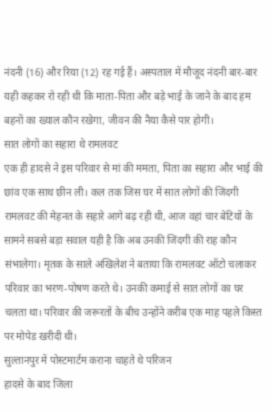नंदनी (16) और रिया (12) रह गई हैं। अस्पताल में मौजूद नंदनी बार-बार यही कहकर रो रही थी कि माता-पिता और बड़े भाई के जाने के बाद हम बहनों का ख्याल कौन रखेगा, जीवन की नैया कैसे पार होगी।
सात लोगों का सहारा थे रामलवट
एक ही हादसे ने इस परिवार से मां की ममता, पिता का सहारा और भाई की छांव एक साथ छीन ली। कल तक जिस घर में सात लोगों की जिंदगी रामलवट की मेहनत के सहारे आगे बढ़ रही थी, आज वहां चार बेटियों के सामने सबसे बड़ा सवाल यही है कि अब उनकी जिंदगी की राह कौन संभालेगा। मृतक के साले अखिलेश ने बताया कि रामलवट ऑटो चलाकर परिवार का भरण-पोषण करते थे। उनकी कमाई से सात लोगों का घर चलता था। परिवार की जरूरतों के बीच उन्होंने करीब एक माह पहले किस्त पर मोपेड खरीदी थी।
सुल्तानपुर में पोस्टमार्टम कराना चाहते थे परिजन
हादसे के बाद जिला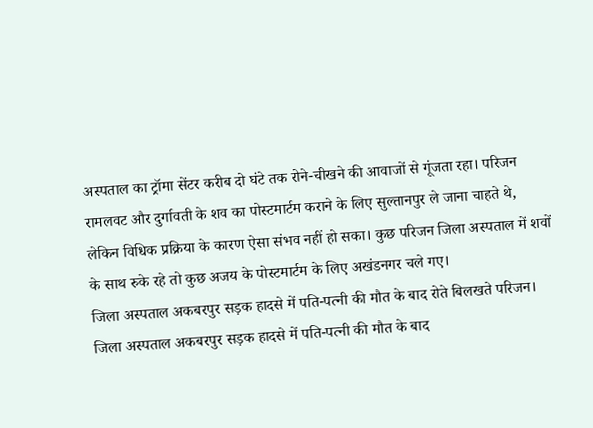अस्पताल का ट्रॉमा सेंटर करीब दो घंटे तक रोने-चीखने की आवाजों से गूंजता रहा। परिजन रामलवट और दुर्गावती के शव का पोस्टमार्टम कराने के लिए सुल्तानपुर ले जाना चाहते थे, लेकिन विधिक प्रक्रिया के कारण ऐसा संभव नहीं हो सका। कुछ परिजन जिला अस्पताल में शवों के साथ रुके रहे तो कुछ अजय के पोस्टमार्टम के लिए अखंडनगर चले गए।
जिला अस्पताल अकबरपुर सड़क हादसे में पति-पत्नी की मौत के बाद रोते बिलखते परिजन।
जिला अस्पताल अकबरपुर सड़क हादसे में पति-पत्नी की मौत के बाद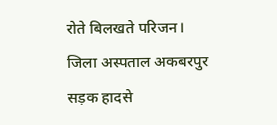रोते बिलखते परिजन।
जिला अस्पताल अकबरपुर सड़क हादसे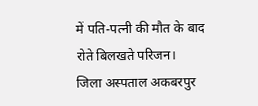में पति-पत्नी की मौत के बाद रोते बिलखते परिजन।
जिला अस्पताल अकबरपुर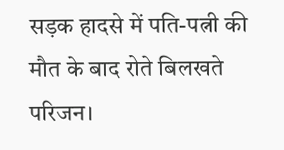सड़क हादसे में पति-पत्नी की मौत के बाद रोते बिलखते परिजन।